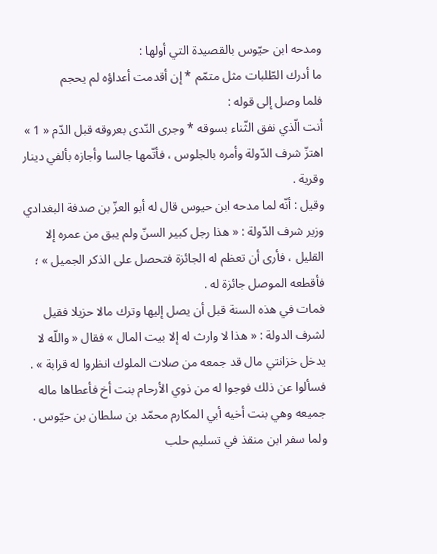ومدحه ابن حيّوس بالقصيدة التي أولها :
ما أدرك الطّلبات مثل متمّم * إن أقدمت أعداؤه لم يحجم
فلما وصل إلى قوله :
أنت الّذي نفق الثّناء بسوقه * وجرى النّدى بعروقه قبل الدّم « 1 »
اهتزّ شرف الدّولة وأمره بالجلوس ، فأتّمها جالسا وأجازه بألفي دينار وقرية .
وقيل : أنّه لما مدحه ابن حيوس قال له أبو العزّ بن صدفة البغدادي وزير شرف الدّولة : « هذا رجل كبير السنّ ولم يبق من عمره إلا القليل ، فأرى أن تعظم له الجائزة فتحصل على الذكر الجميل » ؛ فأقطعه الموصل جائزة له .
فمات في هذه السنة قبل أن يصل إليها وترك مالا حزيلا فقيل لشرف الدولة : « هذا لا وارث له إلا بيت المال » فقال « واللّه لا يدخل خزانتي مال قد جمعه من صلات الملوك انظروا له قرابة » . فسألوا عن ذلك فوجوا له من ذوي الأرحام بنت أخ فأعطاها ماله جميعه وهي بنت أخيه أبي المكارم محمّد بن سلطان بن حيّوس .
ولما سفر ابن منقذ في تسليم حلب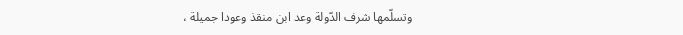وتسلّمها شرف الدّولة وعد ابن منقذ وعودا جميلة ،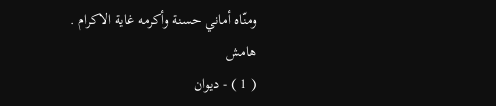ومنّاه أماني حسنة وأكرمه غاية الاكرام .
هامش
( 1 ) - ديوان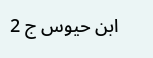ابن حيوس ج 2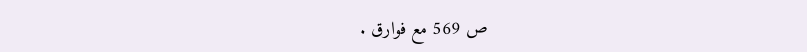ص 569 مع فوارق .